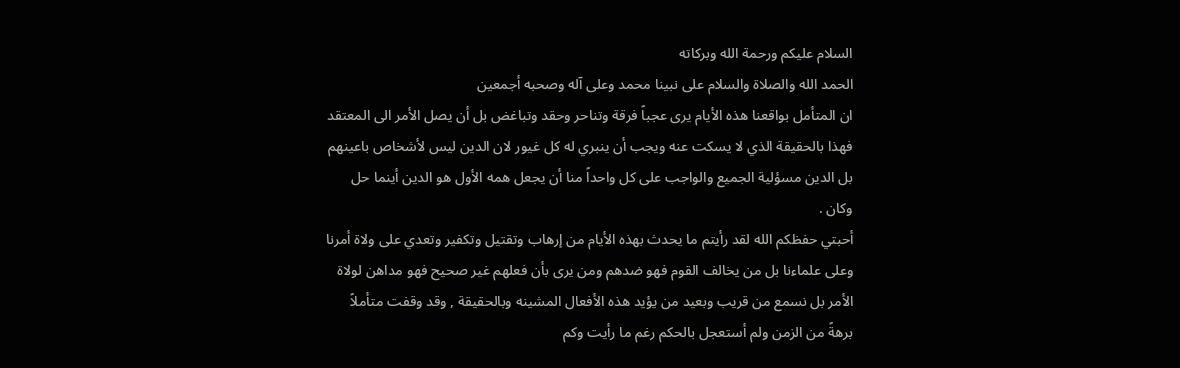السلام عليكم ورحمة الله وبركاته
الحمد الله والصلاة والسلام على نبينا محمد وعلى آله وصحبه أجمعين
ان المتأمل بواقعنا هذه الأيام يرى عجباً فرقة وتناحر وحقد وتباغض بل أن يصل الأمر الى المعتقد فهذا بالحقيقة الذي لا يسكت عنه ويجب أن ينبري له كل غيور لان الدين ليس لأشخاص باعينهم بل الدين مسؤلية الجميع والواجب على كل واحداً منا أن يجعل همه الأول هو الدين أينما حل وكان .
أحبتي حفظكم الله لقد رأيتم ما يحدث بهذه الأيام من إرهاب وتقتيل وتكفير وتعدي على ولاة أمرنا وعلى علماءنا بل من يخالف القوم فهو ضدهم ومن يرى بأن فعلهم غير صحيح فهو مداهن لولاة الأمر بل نسمع من قريب وبعيد من يؤيد هذه الأفعال المشينه وبالحقيقة , وقد وقفت متأملاً برهةً من الزمن ولم أستعجل بالحكم رغم ما رأيت وكم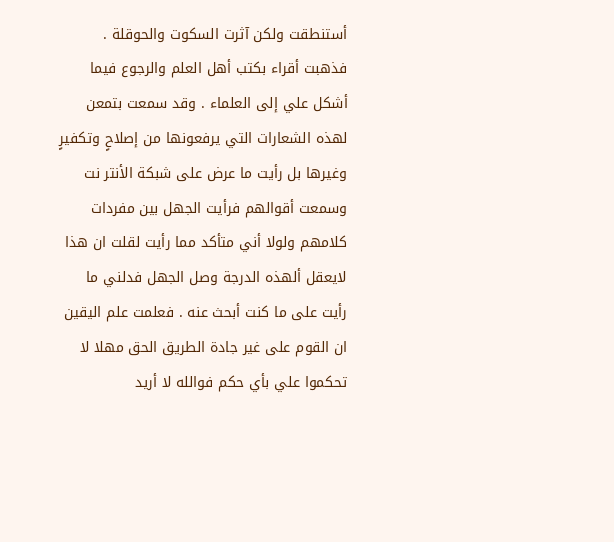أستنطقت ولكن آثرت السكوت والحوقلة . فذهبت أقراء بكتب أهل العلم والرجوع فيما أشكل علي إلى العلماء . وقد سمعت بتمعن لهذه الشعارات التي يرفعونها من إصلاحٍ وتكفيرٍ وغيرها بل رأيت ما عرض على شبكة الأنتر نت وسمعت أقوالهم فرأيت الجهل بين مفردات كلامهم ولولا أني متأكد مما رأيت لقلت ان هذا لايعقل ألهذه الدرجة وصل الجهل فدلني ما رأيت على ما كنت أبحث عنه . فعلمت علم اليقين ان القوم على غير جادة الطريق الحق مهلا لا تحكموا علي بأي حكم فوالله لا أريد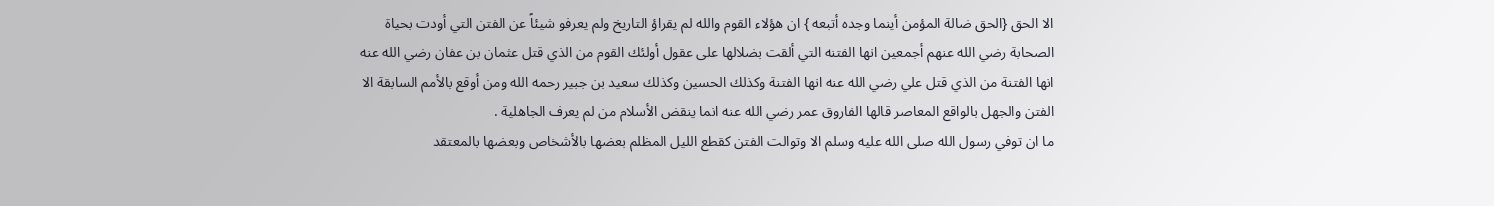الا الحق {الحق ضالة المؤمن أينما وجده أتبعه } ان هؤلاء القوم والله لم يقراؤ التاريخ ولم يعرفو شيئاً عن الفتن التي أودت بحياة الصحابة رضي الله عنهم أجمعين انها الفتنه التي ألقت بضلالها على عقول أولئك القوم من الذي قتل عثمان بن عفان رضي الله عنه انها الفتنة من الذي قتل علي رضي الله عنه انها الفتنة وكذلك الحسين وكذلك سعيد بن جبير رحمه الله ومن أوقع بالأمم السابقة الا الفتن والجهل بالواقع المعاصر قالها الفاروق عمر رضي الله عنه انما ينقض الأسلام من لم يعرف الجاهلية .
ما ان توفي رسول الله صلى الله عليه وسلم الا وتوالت الفتن كقطع الليل المظلم بعضها بالأشخاص وبعضها بالمعتقد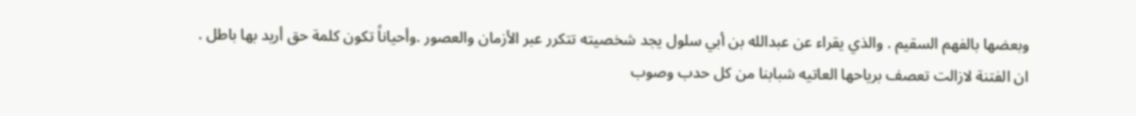وبعضها بالفهم السقيم . والذي يقراء عن عبدالله بن أبي سلول يجد شخصيته تتكرر عبر الأزمان والعصور .وأحياناً تكون كلمة حق أريد بها باطل .
ان الفتنة لازالت تعصف برياحها العاتيه شبابنا من كل حدب وصوب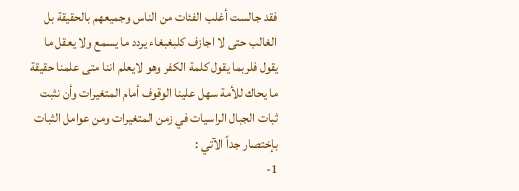فقد جالست أغلب الفئات من الناس وجميعهم بالحقيقة بل الغالب حتى لا اجازف كلبغبغاء يردد ما يسمع ولا يعقل ما يقول فلربما يقول كلمة الكفر وهو لايعلم اننا متى علمنا حقيقة ما يحاك للأمة سهل علينا الوقوف أمام المتغيرات وأن نثبت ثبات الجبال الراسيات في زمن المتغيرات ومن عوامل الثبات بإختصار جداً الآتي :
1-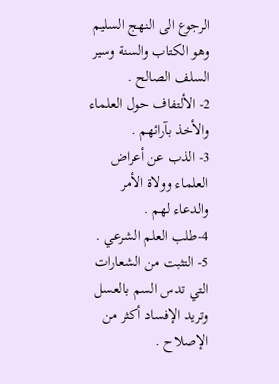الرجوع الى النهج السليم وهو الكتاب والسنة وسير السلف الصالح .
2- الألتفاف حول العلماء والأخذ بآرائهم .
3- الذب عن أعراض العلماء وولاة الأمر والدعاء لهم .
4-طلب العلم الشرعي .
5- التثبت من الشعارات التي تدس السم بالعسل وتريد الإفساد أكثر من الإصلاح .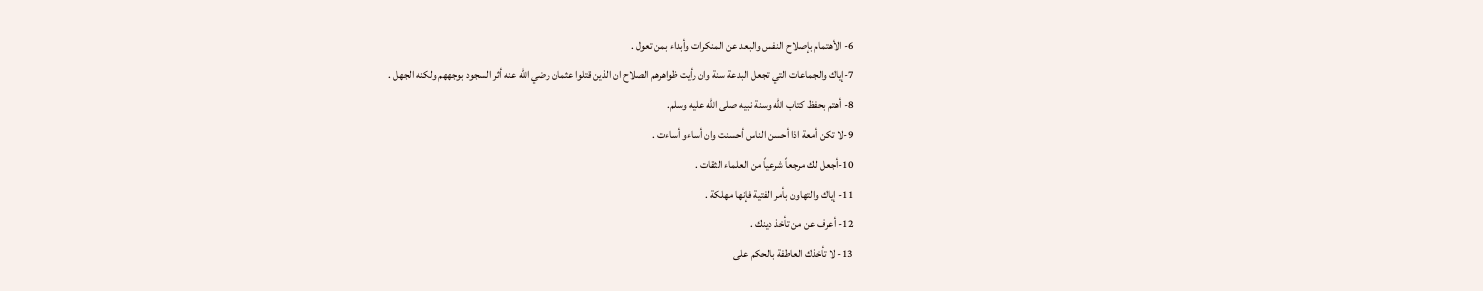6- الأهتمام بإصلاح النفس والبعد عن المنكرات وأبداء بمن تعول .
7-إياك والجماعات التي تجعل البدعة سنة وان رأيت ظواهرهم الصلاح ان الذين قتلوا عثمان رضي الله عنه أثر السجود بوجههم ولكنه الجهل .
8- أهتم بحفظ كتاب الله وسنة نبيه صلى الله عليه وسلم.
9-لا تكن أمعة اذا أحسن الناس أحسنت وان أساءو أساءت .
10-أجعل لك مرجعاً شرعياً من العلماء الثقات .
11- إياك والتهاون بأمر الفتية فإنها مهلكة .
12- أعرف عن من تأخذ دينك .
13- لا تأخذك العاطفة بالحكم على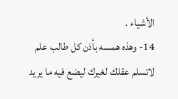الأشياء .
14- وهذه همسه بأذن كل طالب علم لاتسلم عقلك لغيرك ليضع فيه ما يريد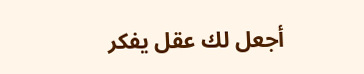أجعل لك عقل يفكر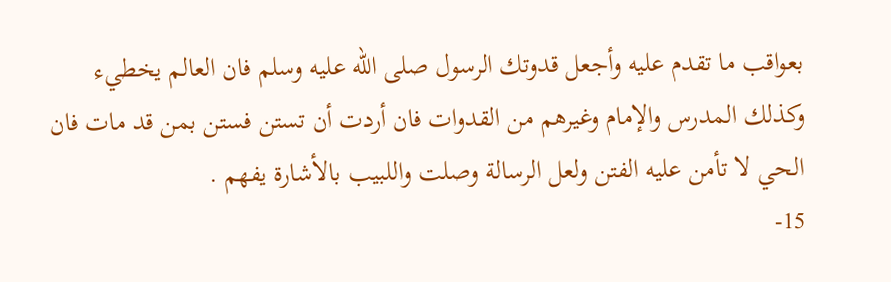بعواقب ما تقدم عليه وأجعل قدوتك الرسول صلى الله عليه وسلم فان العالم يخطيء وكذلك المدرس والإمام وغيرهم من القدوات فان أردت أن تستن فستن بمن قد مات فان الحي لا تأمن عليه الفتن ولعل الرسالة وصلت واللبيب بالأشارة يفهم .
15-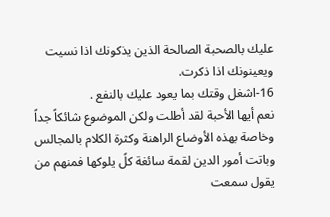عليك بالصحبة الصالحة الذين يذكونك اذا نسيت ويعينونك اذا ذكرت.
16-اشغل وقتك بما يعود عليك بالنفع .
نعم أيها الأحبة لقد أطلت ولكن الموضوع شائكاً جداً وخاصة بهذه الأوضاع الراهنة وكثرة الكلام بالمجالس وباتت أمور الدين لقمة سائغة كلً يلوكها فمنهم من يقول سمعت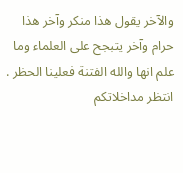والآخر يقول هذا منكر وآخر هذا حرام وآخر يتبجح على العلماء وما علم انها والله الفتنة فعلينا الحظر .
انتظر مداخلاتكم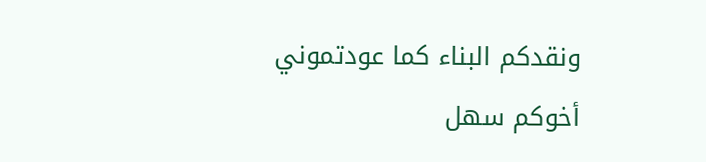ونقدكم البناء كما عودتموني
أخوكم سهل